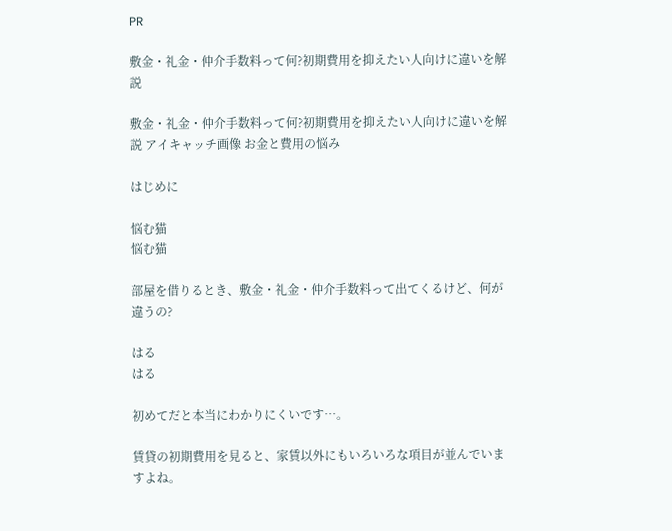PR

敷金・礼金・仲介手数料って何?初期費用を抑えたい人向けに違いを解説

敷金・礼金・仲介手数料って何?初期費用を抑えたい人向けに違いを解説 アイキャッチ画像 お金と費用の悩み

はじめに

悩む猫
悩む猫

部屋を借りるとき、敷金・礼金・仲介手数料って出てくるけど、何が違うの?

はる
はる

初めてだと本当にわかりにくいです…。

賃貸の初期費用を見ると、家賃以外にもいろいろな項目が並んでいますよね。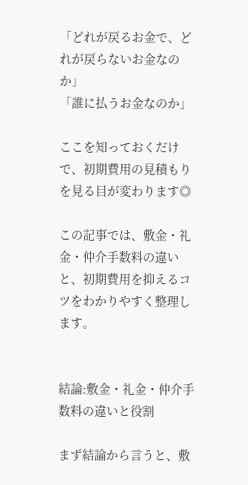「どれが戻るお金で、どれが戻らないお金なのか」
「誰に払うお金なのか」

ここを知っておくだけで、初期費用の見積もりを見る目が変わります◎

この記事では、敷金・礼金・仲介手数料の違いと、初期費用を抑えるコツをわかりやすく整理します。


結論:敷金・礼金・仲介手数料の違いと役割

まず結論から言うと、敷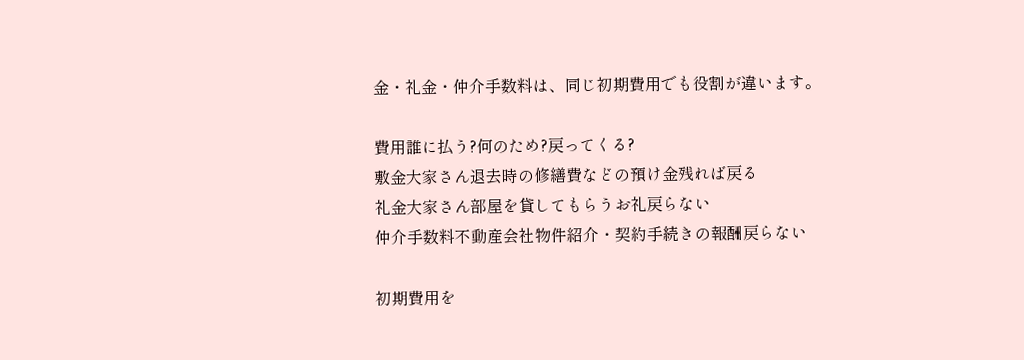金・礼金・仲介手数料は、同じ初期費用でも役割が違います。

費用誰に払う?何のため?戻ってくる?
敷金大家さん退去時の修繕費などの預け金残れば戻る
礼金大家さん部屋を貸してもらうお礼戻らない
仲介手数料不動産会社物件紹介・契約手続きの報酬戻らない

初期費用を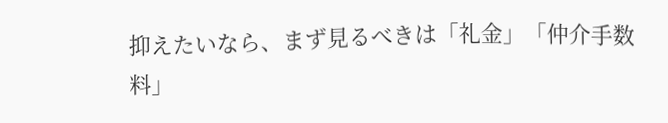抑えたいなら、まず見るべきは「礼金」「仲介手数料」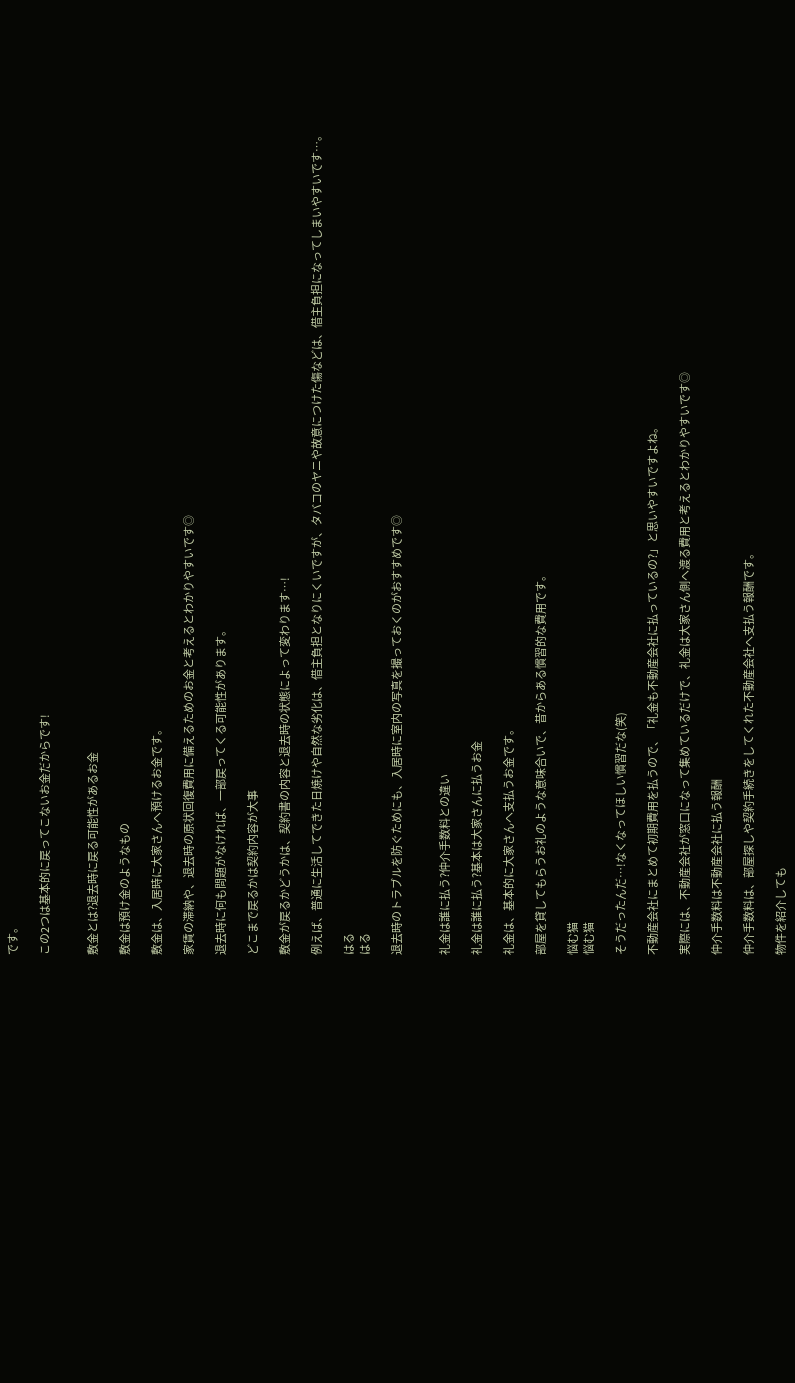です。

この2つは基本的に戻ってこないお金だからです!


敷金とは?退去時に戻る可能性があるお金

敷金は預け金のようなもの

敷金は、入居時に大家さんへ預けるお金です。

家賃の滞納や、退去時の原状回復費用に備えるためのお金と考えるとわかりやすいです◎

退去時に何も問題がなければ、一部戻ってくる可能性があります。

どこまで戻るかは契約内容が大事

敷金が戻るかどうかは、契約書の内容と退去時の状態によって変わります…!

例えば、普通に生活してできた日焼けや自然な劣化は、借主負担となりにくいですが、タバコのヤニや故意につけた傷などは、借主負担になってしまいやすいです…。

はる
はる

退去時のトラブルを防ぐためにも、入居時に室内の写真を撮っておくのがおすすめです◎


礼金は誰に払う?仲介手数料との違い

礼金は誰に払う?基本は大家さんに払うお金

礼金は、基本的に大家さんへ支払うお金です。

部屋を貸してもらうお礼のような意味合いで、昔からある慣習的な費用です。

悩む猫
悩む猫

そうだったんだ…!なくなってほしい慣習だな(笑)

不動産会社にまとめて初期費用を払うので、「礼金も不動産会社に払っているの?」と思いやすいですよね。

実際には、不動産会社が窓口になって集めているだけで、礼金は大家さん側へ渡る費用と考えるとわかりやすいです◎

仲介手数料は不動産会社に払う報酬

仲介手数料は、部屋探しや契約手続きをしてくれた不動産会社へ支払う報酬です。

物件を紹介しても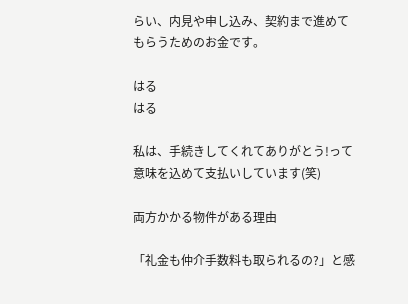らい、内見や申し込み、契約まで進めてもらうためのお金です。

はる
はる

私は、手続きしてくれてありがとう!って意味を込めて支払いしています(笑)

両方かかる物件がある理由

「礼金も仲介手数料も取られるの?」と感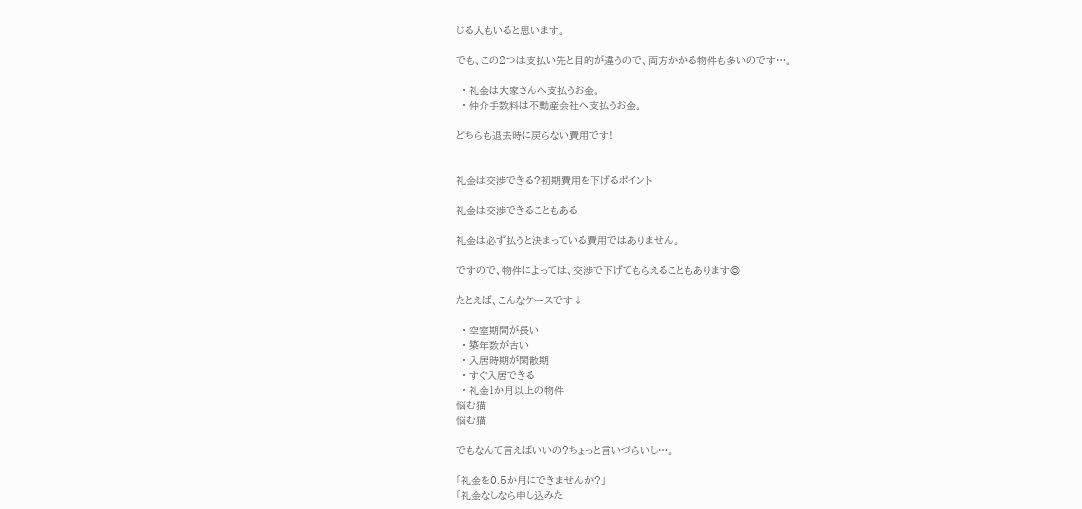じる人もいると思います。

でも、この2つは支払い先と目的が違うので、両方かかる物件も多いのです…。

  • 礼金は大家さんへ支払うお金。
  • 仲介手数料は不動産会社へ支払うお金。

どちらも退去時に戻らない費用です!


礼金は交渉できる?初期費用を下げるポイント

礼金は交渉できることもある

礼金は必ず払うと決まっている費用ではありません。

ですので、物件によっては、交渉で下げてもらえることもあります◎

たとえば、こんなケースです↓

  • 空室期間が長い
  • 築年数が古い
  • 入居時期が閑散期
  • すぐ入居できる
  • 礼金1か月以上の物件
悩む猫
悩む猫

でもなんて言えばいいの?ちょっと言いづらいし…。

「礼金を0.5か月にできませんか?」
「礼金なしなら申し込みた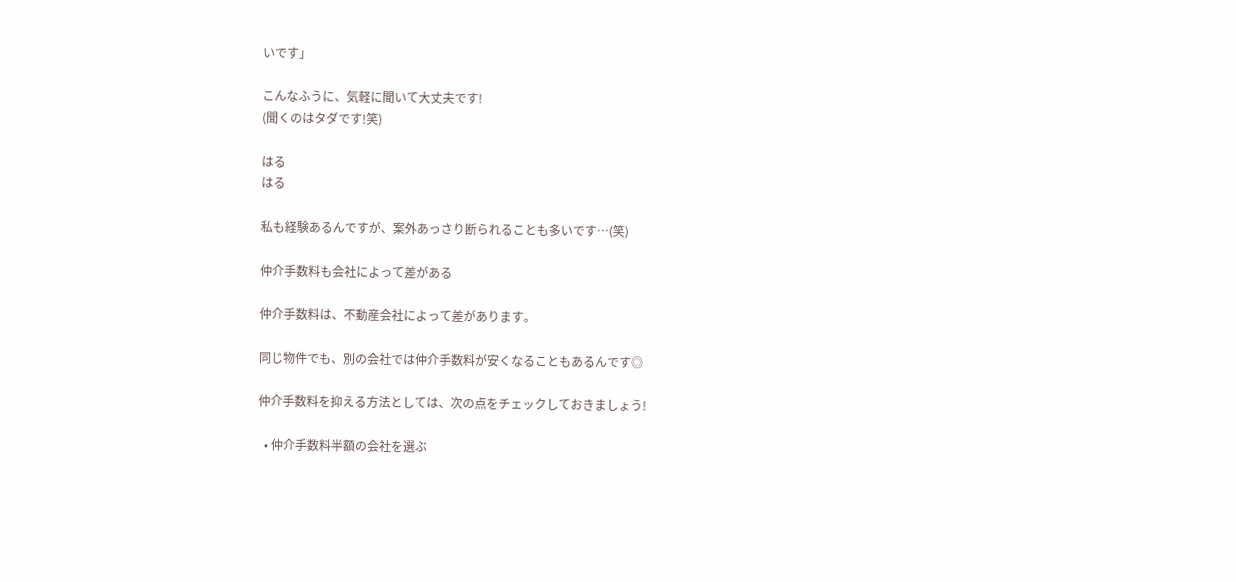いです」

こんなふうに、気軽に聞いて大丈夫です!
(聞くのはタダです!笑)

はる
はる

私も経験あるんですが、案外あっさり断られることも多いです…(笑)

仲介手数料も会社によって差がある

仲介手数料は、不動産会社によって差があります。

同じ物件でも、別の会社では仲介手数料が安くなることもあるんです◎

仲介手数料を抑える方法としては、次の点をチェックしておきましょう!

  • 仲介手数料半額の会社を選ぶ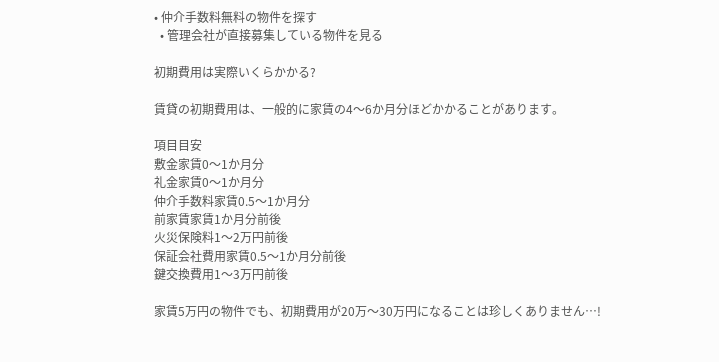• 仲介手数料無料の物件を探す
  • 管理会社が直接募集している物件を見る

初期費用は実際いくらかかる?

賃貸の初期費用は、一般的に家賃の4〜6か月分ほどかかることがあります。

項目目安
敷金家賃0〜1か月分
礼金家賃0〜1か月分
仲介手数料家賃0.5〜1か月分
前家賃家賃1か月分前後
火災保険料1〜2万円前後
保証会社費用家賃0.5〜1か月分前後
鍵交換費用1〜3万円前後

家賃5万円の物件でも、初期費用が20万〜30万円になることは珍しくありません…!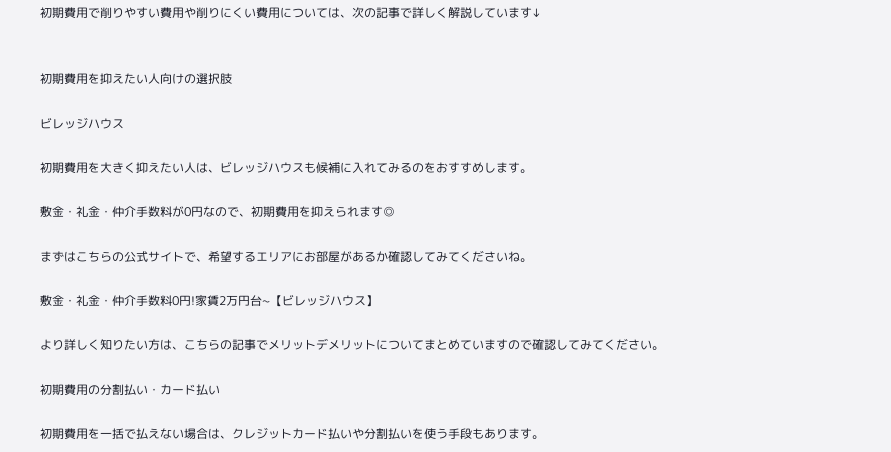初期費用で削りやすい費用や削りにくい費用については、次の記事で詳しく解説しています↓


初期費用を抑えたい人向けの選択肢

ビレッジハウス

初期費用を大きく抑えたい人は、ビレッジハウスも候補に入れてみるのをおすすめします。

敷金・礼金・仲介手数料が0円なので、初期費用を抑えられます◎

まずはこちらの公式サイトで、希望するエリアにお部屋があるか確認してみてくださいね。

敷金・礼金・仲介手数料0円!家賃2万円台~【ビレッジハウス】

より詳しく知りたい方は、こちらの記事でメリットデメリットについてまとめていますので確認してみてください。

初期費用の分割払い・カード払い

初期費用を一括で払えない場合は、クレジットカード払いや分割払いを使う手段もあります。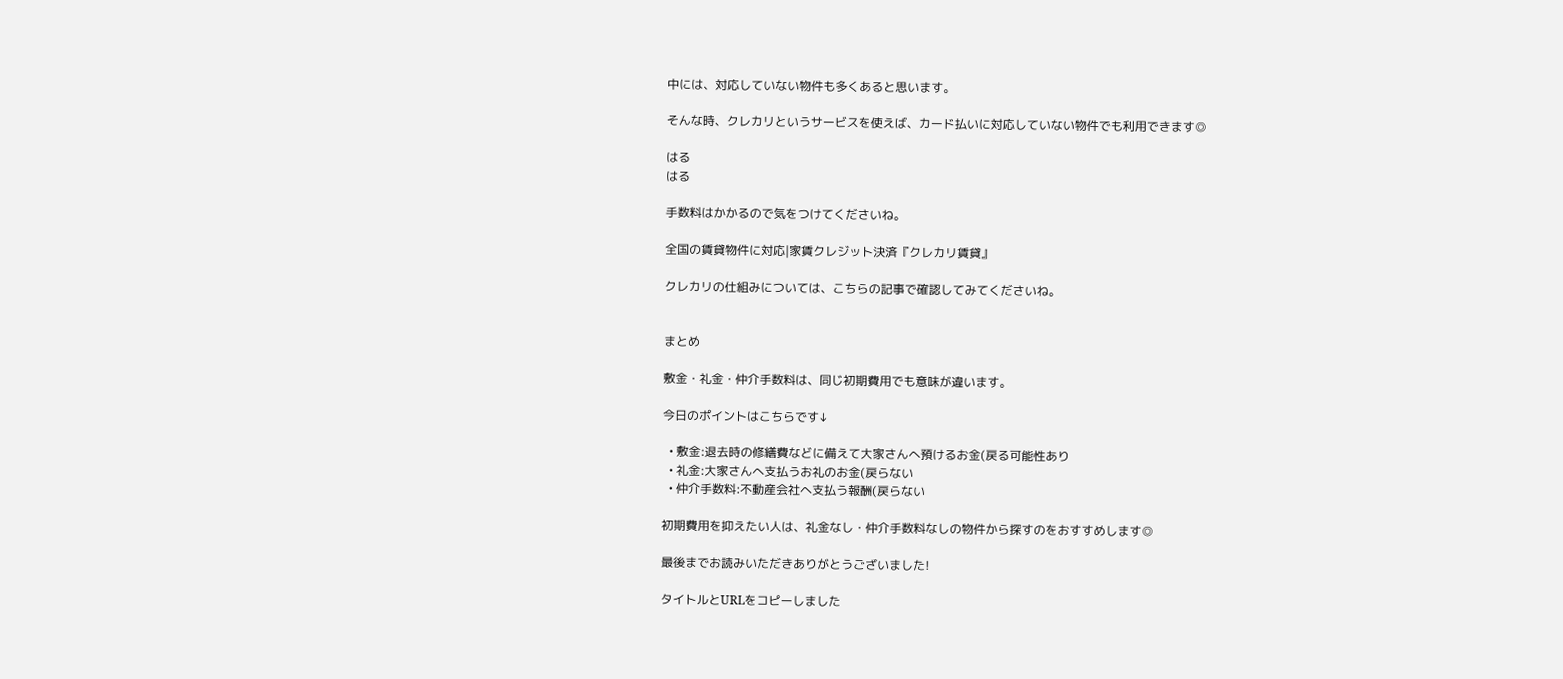中には、対応していない物件も多くあると思います。

そんな時、クレカリというサービスを使えば、カード払いに対応していない物件でも利用できます◎

はる
はる

手数料はかかるので気をつけてくださいね。

全国の賃貸物件に対応|家賃クレジット決済『クレカリ賃貸』

クレカリの仕組みについては、こちらの記事で確認してみてくださいね。


まとめ

敷金・礼金・仲介手数料は、同じ初期費用でも意味が違います。

今日のポイントはこちらです↓

  • 敷金:退去時の修繕費などに備えて大家さんへ預けるお金(戻る可能性あり
  • 礼金:大家さんへ支払うお礼のお金(戻らない
  • 仲介手数料:不動産会社へ支払う報酬(戻らない

初期費用を抑えたい人は、礼金なし・仲介手数料なしの物件から探すのをおすすめします◎

最後までお読みいただきありがとうございました!

タイトルとURLをコピーしました